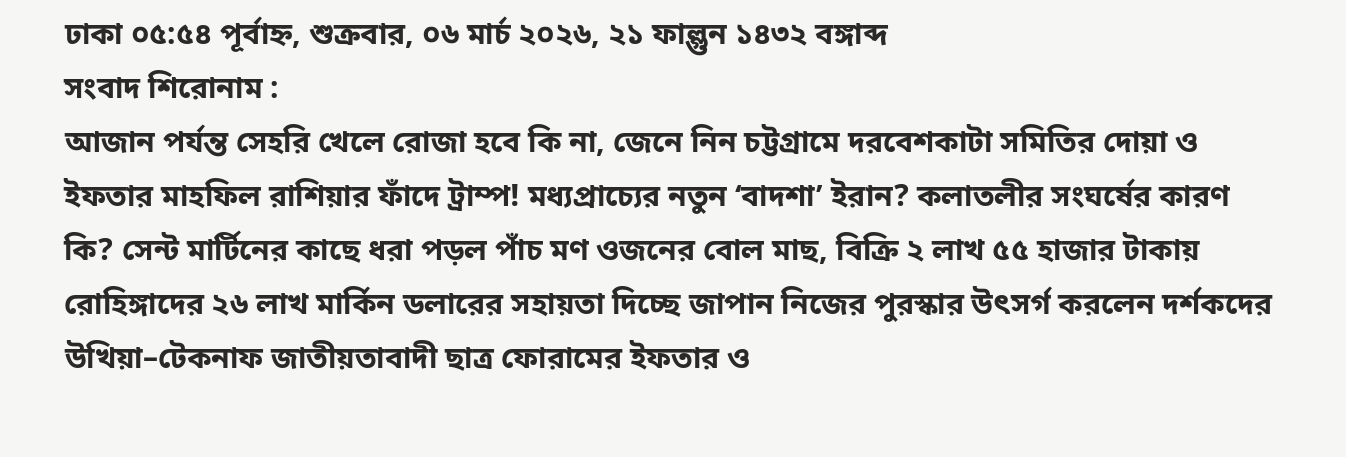ঢাকা ০৫:৫৪ পূর্বাহ্ন, শুক্রবার, ০৬ মার্চ ২০২৬, ২১ ফাল্গুন ১৪৩২ বঙ্গাব্দ
সংবাদ শিরোনাম :
আজান পর্যন্ত সেহরি খেলে রোজা হবে কি না, জেনে নিন চট্টগ্রামে দরবেশকাটা সমিতির দোয়া ও ইফতার মাহফিল রাশিয়ার ফাঁদে ট্রাম্প! মধ্যপ্রাচ্যের নতুন ‘বাদশা’ ইরান? কলাতলীর সংঘর্ষের কারণ কি? সেন্ট মার্টিনের কাছে ধরা পড়ল পাঁচ মণ ওজনের বোল মাছ, বিক্রি ২ লাখ ৫৫ হাজার টাকায় রো‌হিঙ্গা‌দের ২৬ লাখ মার্কিন ডলারের সহায়তা দি‌চ্ছে জাপান নিজের পুরস্কার উৎসর্গ করলেন দর্শকদের উখিয়া–টেকনাফ জাতীয়তাবাদী ছাত্র ফোরামের ইফতার ও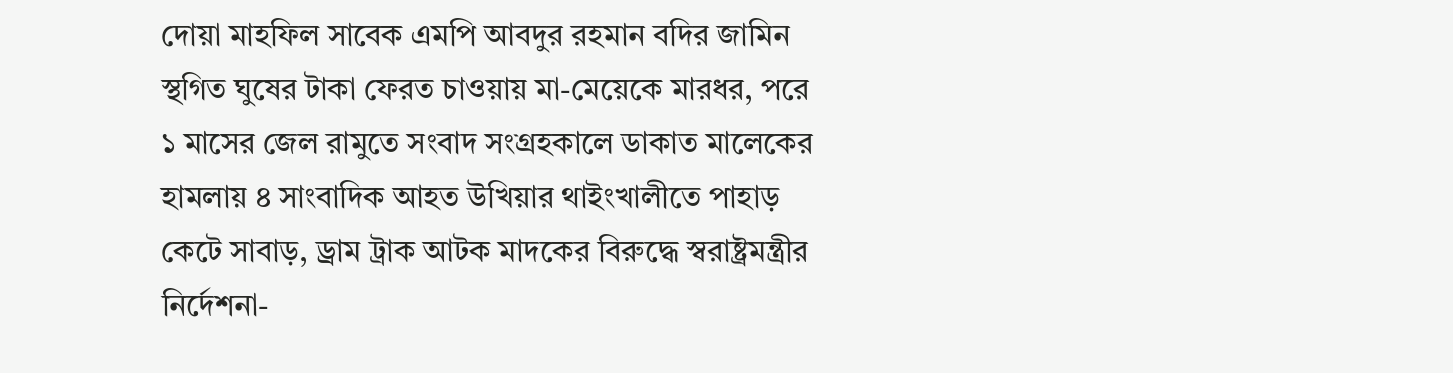দোয়া মাহফিল সাবেক এমপি আবদুর রহমান বদির জামিন স্থগিত ঘুষের টাকা ফেরত চাওয়ায় মা-মেয়েকে মারধর, পরে ১ মাসের জেল রামুতে সংবাদ সংগ্রহকালে ডাকাত মালেকের হামলায় ৪ সাংবাদিক আহত উখিয়ার থাইংখালীতে পাহাড় কেটে সাবাড়, ড্রাম ট্রাক আটক মাদকের বিরুদ্ধে স্বরাষ্ট্রমন্ত্রীর নির্দেশনা-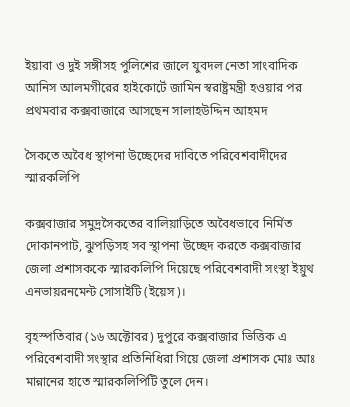ইয়াবা ও দুই সঙ্গীসহ পুলিশের জালে যুবদল নেতা সাংবাদিক আনিস আলমগীরের হাইকোর্টে জামিন স্বরাষ্ট্রমন্ত্রী হওয়ার পর প্রথমবার কক্সবাজারে আসছেন সালাহউদ্দিন আহমদ

সৈকতে অবৈধ স্থাপনা উচ্ছেদের দাবিতে পরিবেশবাদীদের স্মারকলিপি

কক্সবাজার সমুদ্রসৈকতের বালিয়াড়িতে অবৈধভাবে নির্মিত দোকানপাট, ঝুপড়িসহ সব স্থাপনা উচ্ছেদ করতে কক্সবাজার জেলা প্রশাসককে স্মারকলিপি দিয়েছে পরিবেশবাদী সংস্থা ইয়ুথ এনভায়রনমেন্ট সোসাইটি (ইয়েস)।

বৃহস্পতিবার (১৬ অক্টোবর) দুপুরে কক্সবাজার ভিত্তিক এ পরিবেশবাদী সংস্থার প্রতিনিধিরা গিয়ে জেলা প্রশাসক মোঃ আঃ মান্নানের হাতে স্মারকলিপিটি তুলে দেন।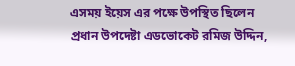এসময় ইয়েস এর পক্ষে উপস্থিত ছিলেন প্রধান উপদেষ্টা এডভোকেট রমিজ উদ্দিন,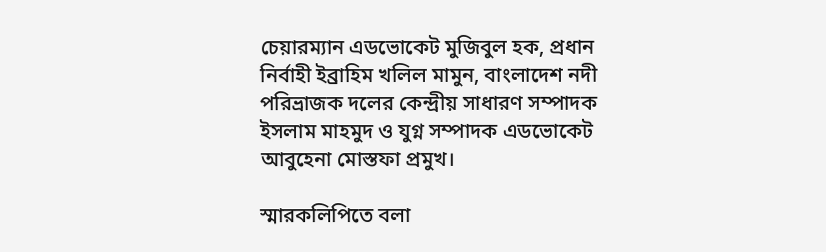চেয়ারম্যান এডভোকেট মুজিবুল হক, প্রধান নির্বাহী ইব্রাহিম খলিল মামুন, বাংলাদেশ নদী পরিভ্রাজক দলের কেন্দ্রীয় সাধারণ সম্পাদক ইসলাম মাহমুদ ও যুগ্ন সম্পাদক এডভোকেট আবুহেনা মোস্তফা প্রমুখ।

স্মারকলিপিতে বলা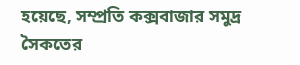হয়েছে, সম্প্রতি কক্সবাজার সমুদ্র সৈকতের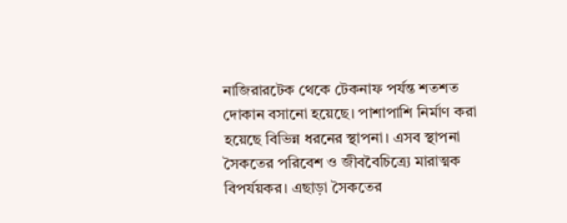নাজিরারটেক থেকে টেকনাফ পর্যন্ত শতশত দোকান বসানো হয়েছে। পাশাপাশি নির্মাণ করা হয়েছে বিভিন্ন ধরনের স্থাপনা। এসব স্থাপনা সৈকতের পরিবেশ ও জীববৈচিত্র্যে মারাত্মক বিপর্যয়কর। এছাড়া সৈকতের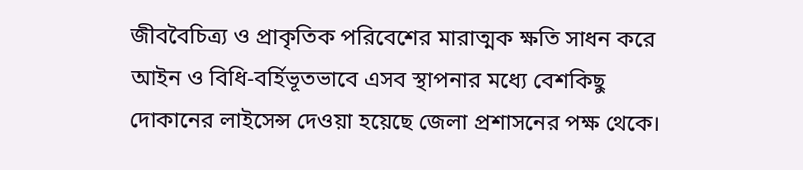জীববৈচিত্র্য ও প্রাকৃতিক পরিবেশের মারাত্মক ক্ষতি সাধন করে আইন ও বিধি-বর্হিভূতভাবে এসব স্থাপনার মধ্যে বেশকিছু দোকানের লাইসেন্স দেওয়া হয়েছে জেলা প্রশাসনের পক্ষ থেকে।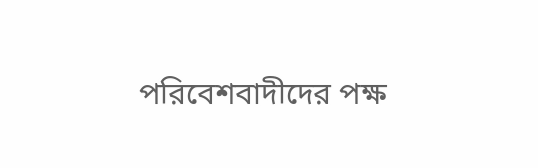পরিবেশবাদীদের পক্ষ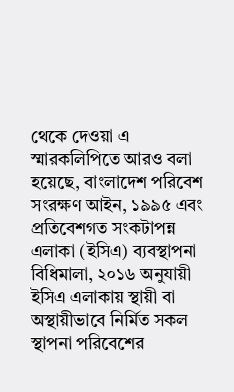থেকে দেওয়া এ স্মারকলিপিতে আরও বলা হয়েছে, বাংলাদেশ পরিবেশ সংরক্ষণ আইন, ১৯৯৫ এবং প্রতিবেশগত সংকটাপন্ন এলাকা (ইসিএ) ব্যবস্থাপনা বিধিমালা, ২০১৬ অনুযায়ী ইসিএ এলাকায় স্থায়ী বা অস্থায়ীভাবে নির্মিত সকল স্থাপনা পরিবেশের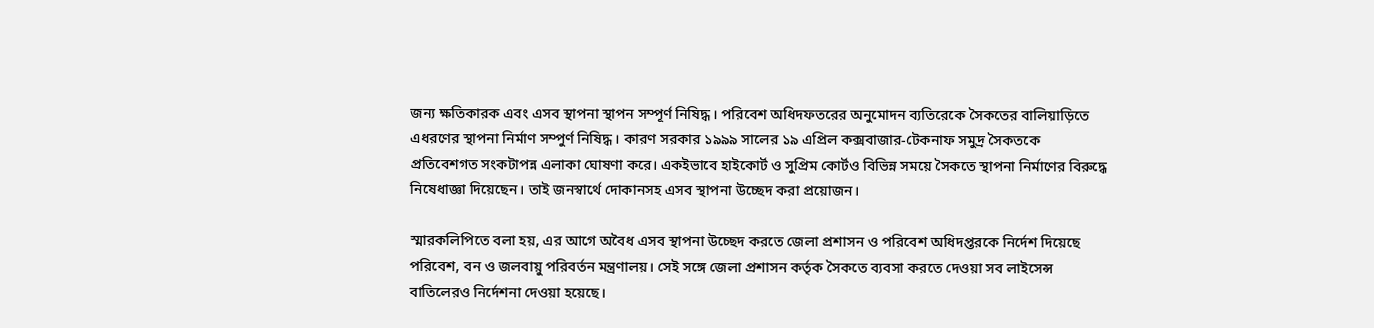জন্য ক্ষতিকারক এবং এসব স্থাপনা স্থাপন সম্পূর্ণ নিষিদ্ধ। পরিবেশ অধিদফতরের অনুমোদন ব্যতিরেকে সৈকতের বালিয়াড়িতে এধরণের স্থাপনা নির্মাণ সম্পুর্ণ নিষিদ্ধ। কারণ সরকার ১৯৯৯ সালের ১৯ এপ্রিল কক্সবাজার-টেকনাফ সমুদ্র সৈকতকে প্রতিবেশগত সংকটাপন্ন এলাকা ঘোষণা করে। একইভাবে হাইকোর্ট ও সুপ্রিম কোর্টও বিভিন্ন সময়ে সৈকতে স্থাপনা নির্মাণের বিরুদ্ধে নিষেধাজ্ঞা দিয়েছেন। তাই জনস্বার্থে দোকানসহ এসব স্থাপনা উচ্ছেদ করা প্রয়োজন।

স্মারকলিপিতে বলা হয়, এর আগে অবৈধ এসব স্থাপনা উচ্ছেদ করতে জেলা প্রশাসন ও পরিবেশ অধিদপ্তরকে নির্দেশ দিয়েছে পরিবেশ, বন ও জলবায়ু পরিবর্তন মন্ত্রণালয়। সেই সঙ্গে জেলা প্রশাসন কর্তৃক সৈকতে ব্যবসা করতে দেওয়া সব লাইসেন্স বাতিলেরও নির্দেশনা দেওয়া হয়েছে।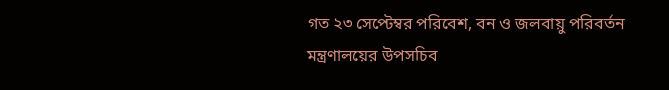গত ২৩ সেপ্টেম্বর পরিবেশ, বন ও জলবায়ু পরিবর্তন মন্ত্রণালয়ের উপসচিব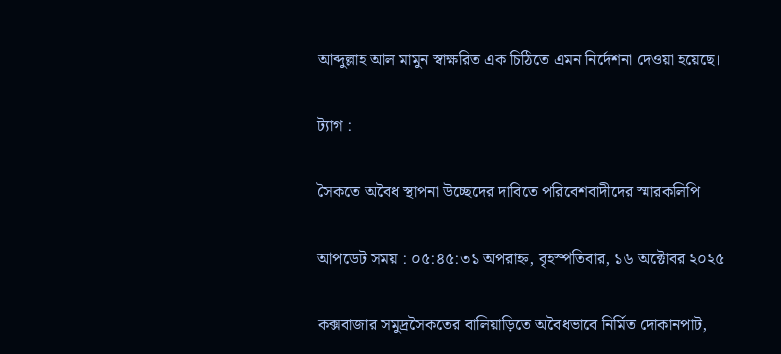আব্দুল্লাহ আল মামুন স্বাক্ষরিত এক চিঠিতে এমন নির্দেশনা দেওয়া হয়েছে।

ট্যাগ :

সৈকতে অবৈধ স্থাপনা উচ্ছেদের দাবিতে পরিবেশবাদীদের স্মারকলিপি

আপডেট সময় : ০৫:৪৫:৩১ অপরাহ্ন, বৃহস্পতিবার, ১৬ অক্টোবর ২০২৫

কক্সবাজার সমুদ্রসৈকতের বালিয়াড়িতে অবৈধভাবে নির্মিত দোকানপাট,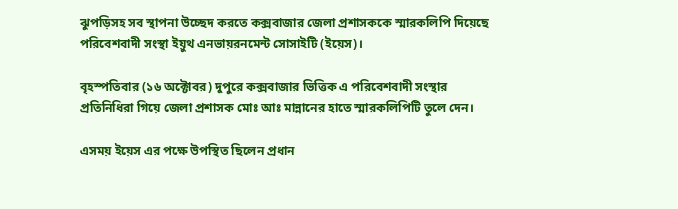ঝুপড়িসহ সব স্থাপনা উচ্ছেদ করতে কক্সবাজার জেলা প্রশাসককে স্মারকলিপি দিয়েছে পরিবেশবাদী সংস্থা ইয়ুথ এনভায়রনমেন্ট সোসাইটি (ইয়েস)।

বৃহস্পতিবার (১৬ অক্টোবর) দুপুরে কক্সবাজার ভিত্তিক এ পরিবেশবাদী সংস্থার প্রতিনিধিরা গিয়ে জেলা প্রশাসক মোঃ আঃ মান্নানের হাতে স্মারকলিপিটি তুলে দেন।

এসময় ইয়েস এর পক্ষে উপস্থিত ছিলেন প্রধান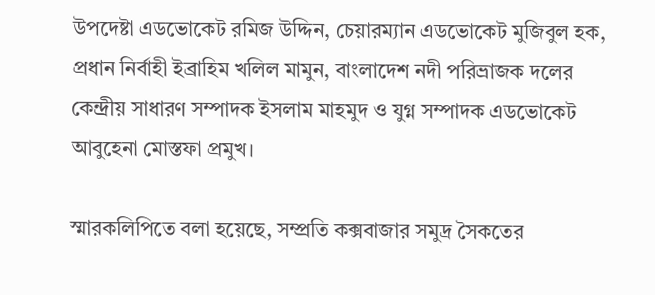উপদেষ্টা এডভোকেট রমিজ উদ্দিন, চেয়ারম্যান এডভোকেট মুজিবুল হক, প্রধান নির্বাহী ইব্রাহিম খলিল মামুন, বাংলাদেশ নদী পরিভ্রাজক দলের কেন্দ্রীয় সাধারণ সম্পাদক ইসলাম মাহমুদ ও যুগ্ন সম্পাদক এডভোকেট আবুহেনা মোস্তফা প্রমুখ।

স্মারকলিপিতে বলা হয়েছে, সম্প্রতি কক্সবাজার সমুদ্র সৈকতের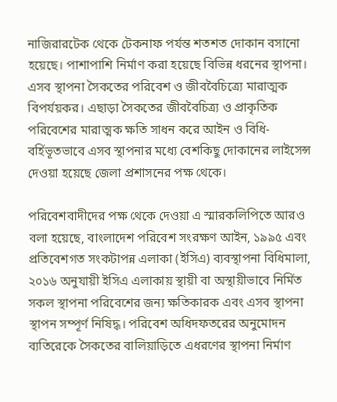নাজিরারটেক থেকে টেকনাফ পর্যন্ত শতশত দোকান বসানো হয়েছে। পাশাপাশি নির্মাণ করা হয়েছে বিভিন্ন ধরনের স্থাপনা। এসব স্থাপনা সৈকতের পরিবেশ ও জীববৈচিত্র্যে মারাত্মক বিপর্যয়কর। এছাড়া সৈকতের জীববৈচিত্র্য ও প্রাকৃতিক পরিবেশের মারাত্মক ক্ষতি সাধন করে আইন ও বিধি-বর্হিভূতভাবে এসব স্থাপনার মধ্যে বেশকিছু দোকানের লাইসেন্স দেওয়া হয়েছে জেলা প্রশাসনের পক্ষ থেকে।

পরিবেশবাদীদের পক্ষ থেকে দেওয়া এ স্মারকলিপিতে আরও বলা হয়েছে, বাংলাদেশ পরিবেশ সংরক্ষণ আইন, ১৯৯৫ এবং প্রতিবেশগত সংকটাপন্ন এলাকা (ইসিএ) ব্যবস্থাপনা বিধিমালা, ২০১৬ অনুযায়ী ইসিএ এলাকায় স্থায়ী বা অস্থায়ীভাবে নির্মিত সকল স্থাপনা পরিবেশের জন্য ক্ষতিকারক এবং এসব স্থাপনা স্থাপন সম্পূর্ণ নিষিদ্ধ। পরিবেশ অধিদফতরের অনুমোদন ব্যতিরেকে সৈকতের বালিয়াড়িতে এধরণের স্থাপনা নির্মাণ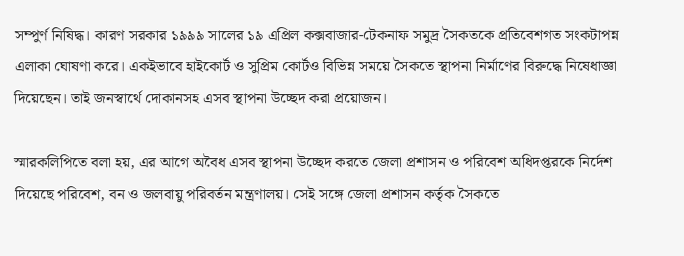সম্পুর্ণ নিষিদ্ধ। কারণ সরকার ১৯৯৯ সালের ১৯ এপ্রিল কক্সবাজার-টেকনাফ সমুদ্র সৈকতকে প্রতিবেশগত সংকটাপন্ন এলাকা ঘোষণা করে। একইভাবে হাইকোর্ট ও সুপ্রিম কোর্টও বিভিন্ন সময়ে সৈকতে স্থাপনা নির্মাণের বিরুদ্ধে নিষেধাজ্ঞা দিয়েছেন। তাই জনস্বার্থে দোকানসহ এসব স্থাপনা উচ্ছেদ করা প্রয়োজন।

স্মারকলিপিতে বলা হয়, এর আগে অবৈধ এসব স্থাপনা উচ্ছেদ করতে জেলা প্রশাসন ও পরিবেশ অধিদপ্তরকে নির্দেশ দিয়েছে পরিবেশ, বন ও জলবায়ু পরিবর্তন মন্ত্রণালয়। সেই সঙ্গে জেলা প্রশাসন কর্তৃক সৈকতে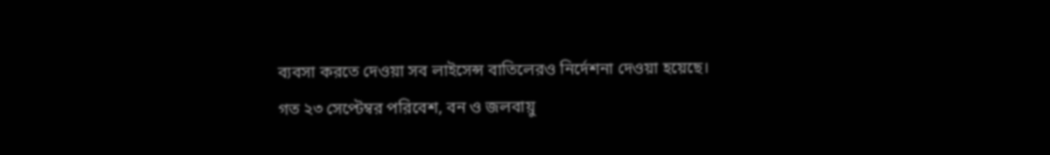ব্যবসা করতে দেওয়া সব লাইসেন্স বাতিলেরও নির্দেশনা দেওয়া হয়েছে।
গত ২৩ সেপ্টেম্বর পরিবেশ, বন ও জলবায়ু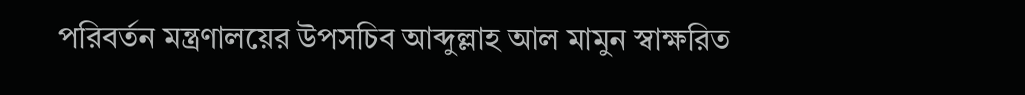পরিবর্তন মন্ত্রণালয়ের উপসচিব আব্দুল্লাহ আল মামুন স্বাক্ষরিত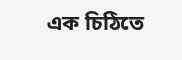এক চিঠিতে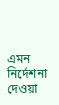এমন নির্দেশনা দেওয়া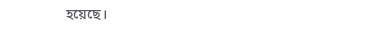হয়েছে।